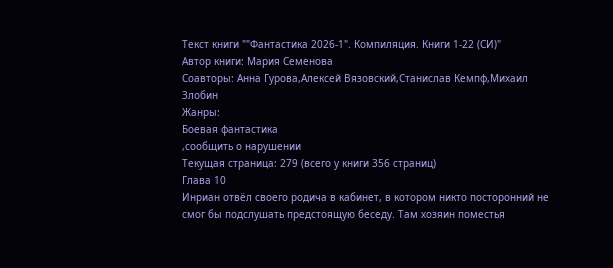Текст книги ""Фантастика 2026-1". Компиляция. Книги 1-22 (СИ)"
Автор книги: Мария Семенова
Соавторы: Анна Гурова,Алексей Вязовский,Станислав Кемпф,Михаил Злобин
Жанры:
Боевая фантастика
,сообщить о нарушении
Текущая страница: 279 (всего у книги 356 страниц)
Глава 10
Инриан отвёл своего родича в кабинет, в котором никто посторонний не смог бы подслушать предстоящую беседу. Там хозяин поместья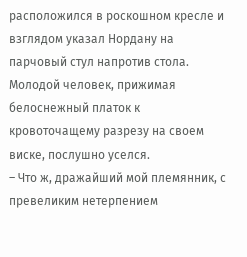расположился в роскошном кресле и взглядом указал Нордану на парчовый стул напротив стола. Молодой человек, прижимая белоснежный платок к кровоточащему разрезу на своем виске, послушно уселся.
– Что ж, дражайший мой племянник, с превеликим нетерпением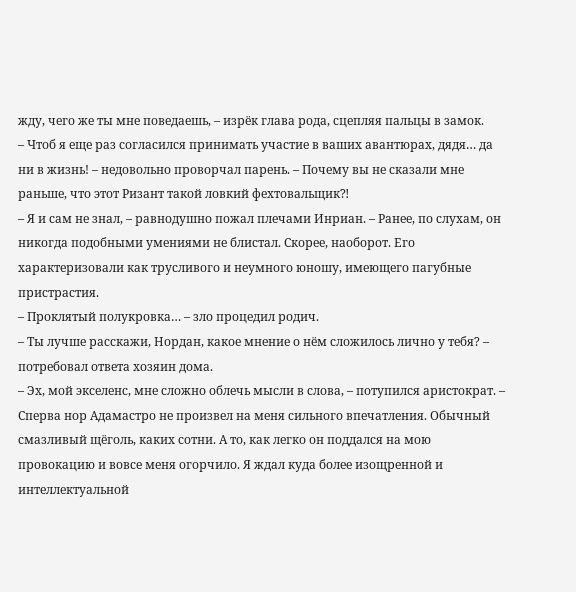жду, чего же ты мне поведаешь, – изрёк глава рода, сцепляя пальцы в замок.
– Чтоб я еще раз согласился принимать участие в ваших авантюрах, дядя… да ни в жизнь! – недовольно проворчал парень. – Почему вы не сказали мне раньше, что этот Ризант такой ловкий фехтовальщик⁈
– Я и сам не знал, – равнодушно пожал плечами Инриан. – Ранее, по слухам, он никогда подобными умениями не блистал. Скорее, наоборот. Его характеризовали как трусливого и неумного юношу, имеющего пагубные пристрастия.
– Проклятый полукровка… – зло процедил родич.
– Ты лучше расскажи, Нордан, какое мнение о нём сложилось лично у тебя? – потребовал ответа хозяин дома.
– Эх, мой экселенс, мне сложно облечь мысли в слова, – потупился аристократ. – Сперва нор Адамастро не произвел на меня сильного впечатления. Обычный смазливый щёголь, каких сотни. А то, как легко он поддался на мою провокацию и вовсе меня огорчило. Я ждал куда более изощренной и интеллектуальной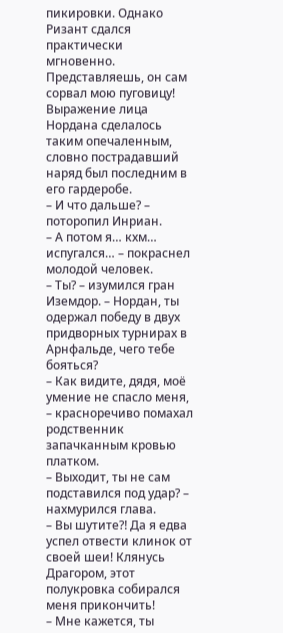пикировки. Однако Ризант сдался практически мгновенно. Представляешь, он сам сорвал мою пуговицу!
Выражение лица Нордана сделалось таким опечаленным, словно пострадавший наряд был последним в его гардеробе.
– И что дальше? – поторопил Инриан.
– А потом я… кхм… испугался… – покраснел молодой человек.
– Ты? – изумился гран Иземдор. – Нордан, ты одержал победу в двух придворных турнирах в Арнфальде, чего тебе бояться?
– Как видите, дядя, моё умение не спасло меня, – красноречиво помахал родственник запачканным кровью платком.
– Выходит, ты не сам подставился под удар? – нахмурился глава.
– Вы шутите⁈ Да я едва успел отвести клинок от своей шеи! Клянусь Драгором, этот полукровка собирался меня прикончить!
– Мне кажется, ты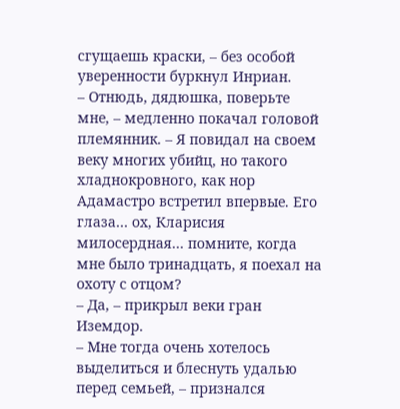сгущаешь краски, – без особой уверенности буркнул Инриан.
– Отнюдь, дядюшка, поверьте мне, – медленно покачал головой племянник. – Я повидал на своем веку многих убийц, но такого хладнокровного, как нор Адамастро встретил впервые. Его глаза… ох, Кларисия милосердная… помните, когда мне было тринадцать, я поехал на охоту с отцом?
– Да, – прикрыл веки гран Иземдор.
– Мне тогда очень хотелось выделиться и блеснуть удалью перед семьей, – признался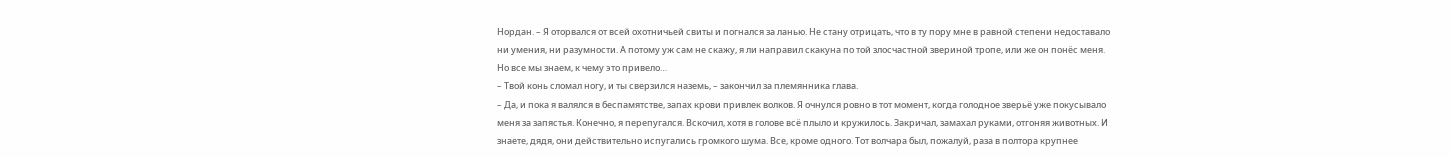Нордан. – Я оторвался от всей охотничьей свиты и погнался за ланью. Не стану отрицать, что в ту пору мне в равной степени недоставало ни умения, ни разумности. А потому уж сам не скажу, я ли направил скакуна по той злосчастной звериной тропе, или же он понёс меня. Но все мы знаем, к чему это привело…
– Твой конь сломал ногу, и ты сверзился наземь, – закончил за племянника глава.
– Да, и пока я валялся в беспамятстве, запах крови привлек волков. Я очнулся ровно в тот момент, когда голодное зверьё уже покусывало меня за запястья. Конечно, я перепугался. Вскочил, хотя в голове всё плыло и кружилось. Закричал, замахал руками, отгоняя животных. И знаете, дядя, они действительно испугались громкого шума. Все, кроме одного. Тот волчара был, пожалуй, раза в полтора крупнее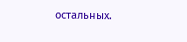остальных.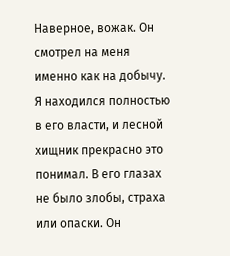Наверное, вожак. Он смотрел на меня именно как на добычу. Я находился полностью в его власти, и лесной хищник прекрасно это понимал. В его глазах не было злобы, страха или опаски. Он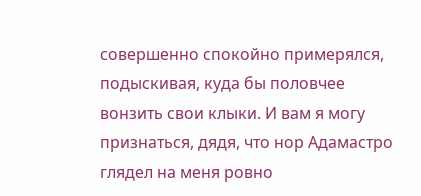совершенно спокойно примерялся, подыскивая, куда бы половчее вонзить свои клыки. И вам я могу признаться, дядя, что нор Адамастро глядел на меня ровно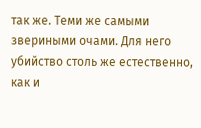так же. Теми же самыми звериными очами. Для него убийство столь же естественно, как и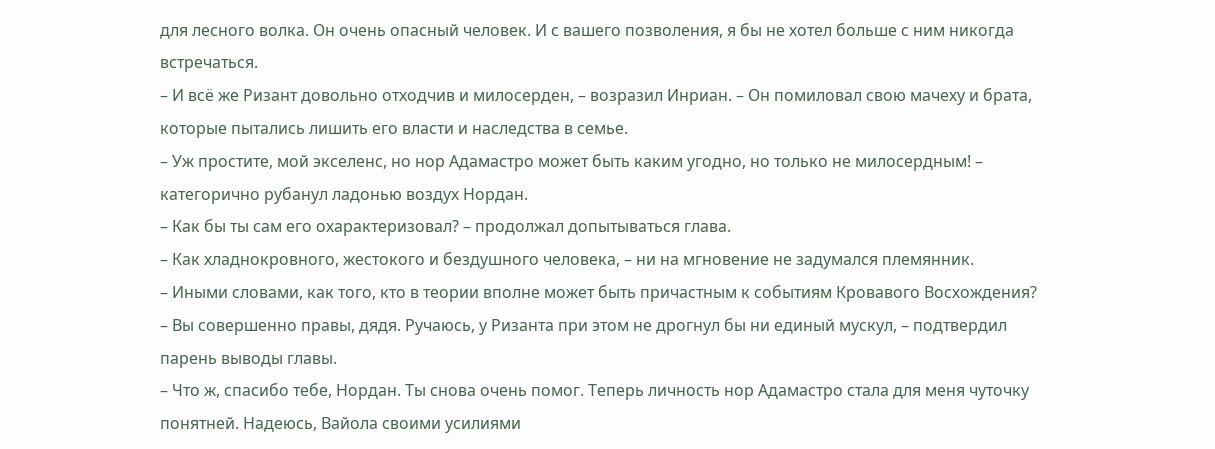для лесного волка. Он очень опасный человек. И с вашего позволения, я бы не хотел больше с ним никогда встречаться.
– И всё же Ризант довольно отходчив и милосерден, – возразил Инриан. – Он помиловал свою мачеху и брата, которые пытались лишить его власти и наследства в семье.
– Уж простите, мой экселенс, но нор Адамастро может быть каким угодно, но только не милосердным! – категорично рубанул ладонью воздух Нордан.
– Как бы ты сам его охарактеризовал? – продолжал допытываться глава.
– Как хладнокровного, жестокого и бездушного человека, – ни на мгновение не задумался племянник.
– Иными словами, как того, кто в теории вполне может быть причастным к событиям Кровавого Восхождения?
– Вы совершенно правы, дядя. Ручаюсь, у Ризанта при этом не дрогнул бы ни единый мускул, – подтвердил парень выводы главы.
– Что ж, спасибо тебе, Нордан. Ты снова очень помог. Теперь личность нор Адамастро стала для меня чуточку понятней. Надеюсь, Вайола своими усилиями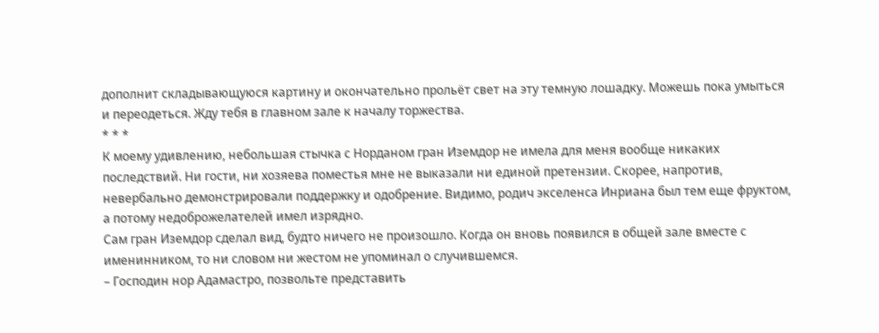дополнит складывающуюся картину и окончательно прольёт свет на эту темную лошадку. Можешь пока умыться и переодеться. Жду тебя в главном зале к началу торжества.
* * *
К моему удивлению, небольшая стычка с Норданом гран Иземдор не имела для меня вообще никаких последствий. Ни гости, ни хозяева поместья мне не выказали ни единой претензии. Скорее, напротив, невербально демонстрировали поддержку и одобрение. Видимо, родич экселенса Инриана был тем еще фруктом, а потому недоброжелателей имел изрядно.
Сам гран Иземдор сделал вид, будто ничего не произошло. Когда он вновь появился в общей зале вместе с именинником, то ни словом ни жестом не упоминал о случившемся.
– Господин нор Адамастро, позвольте представить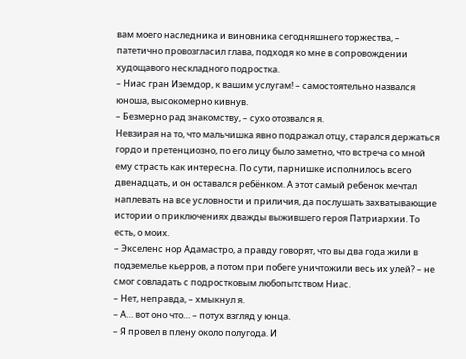вам моего наследника и виновника сегодняшнего торжества, – патетично провозгласил глава, подходя ко мне в сопровождении худощавого нескладного подростка.
– Ниас гран Иземдор, к вашим услугам! – самостоятельно назвался юноша, высокомерно кивнув.
– Безмерно рад знакомству, – сухо отозвался я.
Невзирая на то, что мальчишка явно подражал отцу, старался держаться гордо и претенциозно, по его лицу было заметно, что встреча со мной ему страсть как интересна. По сути, парнишке исполнилось всего двенадцать, и он оставался ребёнком. А этот самый ребенок мечтал наплевать на все условности и приличия, да послушать захватывающие истории о приключениях дважды выжившего героя Патриархии. То есть, о моих.
– Экселенс нор Адамастро, а правду говорят, что вы два года жили в подземелье кьерров, а потом при побеге уничтожили весь их улей? – не смог совладать с подростковым любопытством Ниас.
– Нет, неправда, – хмыкнул я.
– А… вот оно что… – потух взгляд у юнца.
– Я провел в плену около полугода. И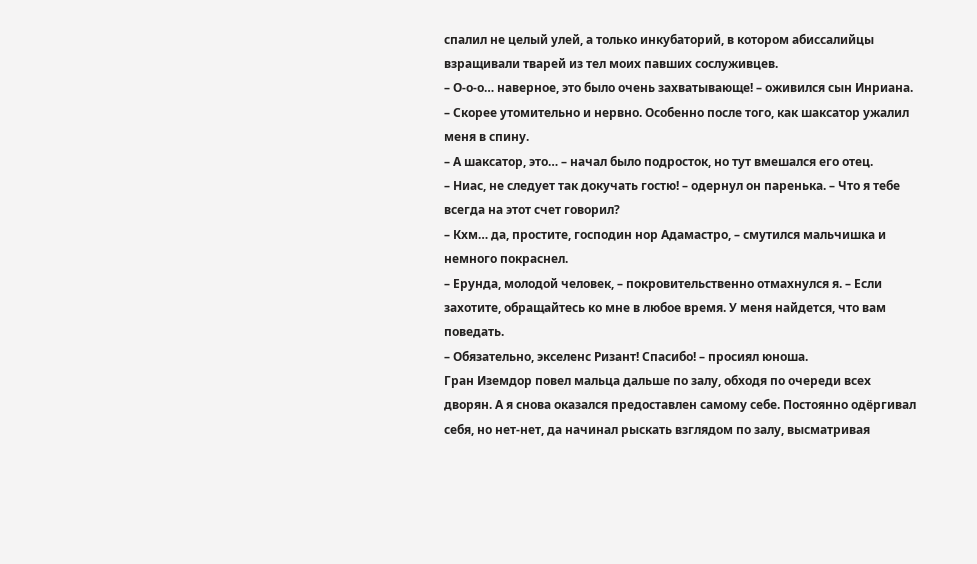спалил не целый улей, а только инкубаторий, в котором абиссалийцы взращивали тварей из тел моих павших сослуживцев.
– О-о-о… наверное, это было очень захватывающе! – оживился сын Инриана.
– Скорее утомительно и нервно. Особенно после того, как шаксатор ужалил меня в спину.
– А шаксатор, это… – начал было подросток, но тут вмешался его отец.
– Ниас, не следует так докучать гостю! – одернул он паренька. – Что я тебе всегда на этот счет говорил?
– Кхм… да, простите, господин нор Адамастро, – смутился мальчишка и немного покраснел.
– Ерунда, молодой человек, – покровительственно отмахнулся я. – Если захотите, обращайтесь ко мне в любое время. У меня найдется, что вам поведать.
– Обязательно, экселенс Ризант! Спасибо! – просиял юноша.
Гран Иземдор повел мальца дальше по залу, обходя по очереди всех дворян. А я снова оказался предоставлен самому себе. Постоянно одёргивал себя, но нет-нет, да начинал рыскать взглядом по залу, высматривая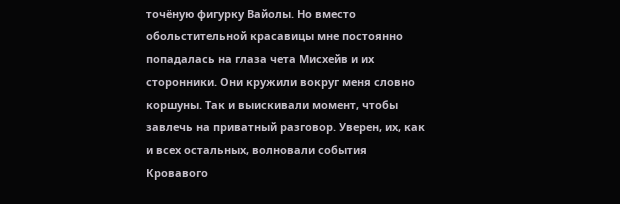точёную фигурку Вайолы. Но вместо обольстительной красавицы мне постоянно попадалась на глаза чета Мисхейв и их сторонники. Они кружили вокруг меня словно коршуны. Так и выискивали момент, чтобы завлечь на приватный разговор. Уверен, их, как и всех остальных, волновали события Кровавого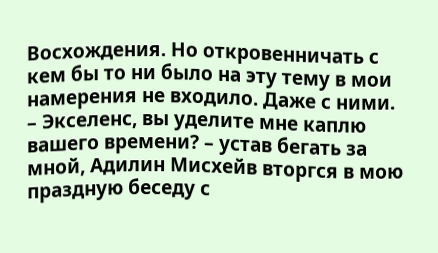Восхождения. Но откровенничать с кем бы то ни было на эту тему в мои намерения не входило. Даже с ними.
– Экселенс, вы уделите мне каплю вашего времени? – устав бегать за мной, Адилин Мисхейв вторгся в мою праздную беседу с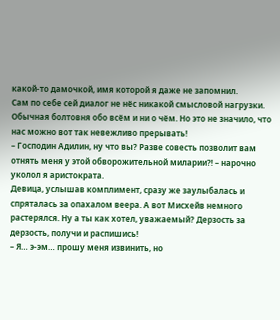какой-то дамочкой, имя которой я даже не запомнил.
Сам по себе сей диалог не нёс никакой смысловой нагрузки. Обычная болтовня обо всём и ни о чём. Но это не значило, что нас можно вот так невежливо прерывать!
– Господин Адилин, ну что вы? Разве совесть позволит вам отнять меня у этой обворожительной миларии⁈ – нарочно уколол я аристократа.
Девица, услышав комплимент, сразу же заулыбалась и спряталась за опахалом веера. А вот Мисхейв немного растерялся. Ну а ты как хотел, уважаемый? Дерзость за дерзость, получи и распишись!
– Я… э-эм… прошу меня извинить, но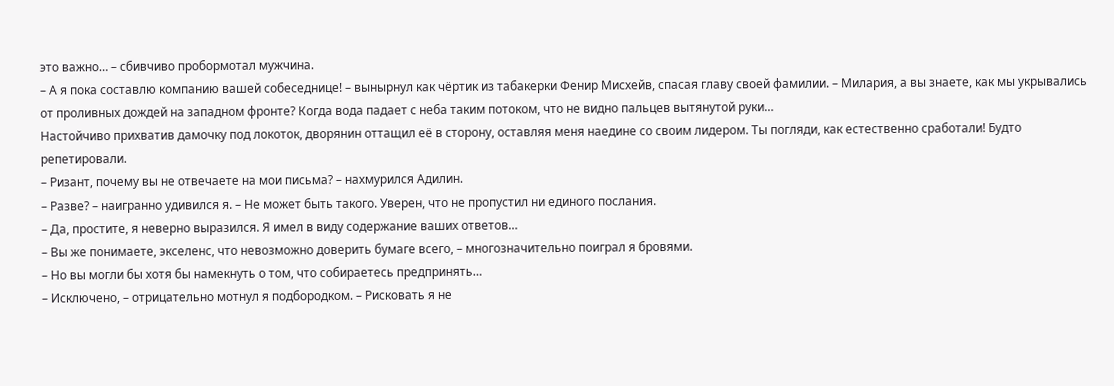это важно… – сбивчиво пробормотал мужчина.
– А я пока составлю компанию вашей собеседнице! – вынырнул как чёртик из табакерки Фенир Мисхейв, спасая главу своей фамилии. – Милария, а вы знаете, как мы укрывались от проливных дождей на западном фронте? Когда вода падает с неба таким потоком, что не видно пальцев вытянутой руки…
Настойчиво прихватив дамочку под локоток, дворянин оттащил её в сторону, оставляя меня наедине со своим лидером. Ты погляди, как естественно сработали! Будто репетировали.
– Ризант, почему вы не отвечаете на мои письма? – нахмурился Адилин.
– Разве? – наигранно удивился я. – Не может быть такого. Уверен, что не пропустил ни единого послания.
– Да, простите, я неверно выразился. Я имел в виду содержание ваших ответов…
– Вы же понимаете, экселенс, что невозможно доверить бумаге всего, – многозначительно поиграл я бровями.
– Но вы могли бы хотя бы намекнуть о том, что собираетесь предпринять…
– Исключено, – отрицательно мотнул я подбородком. – Рисковать я не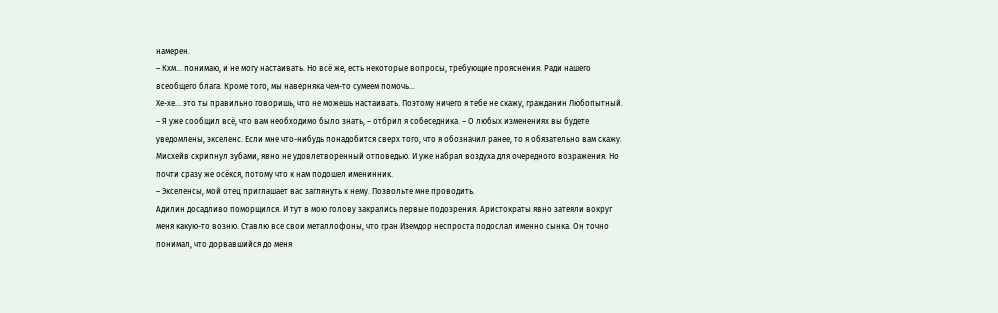намерен.
– Кхм… понимаю, и не могу настаивать. Но всё же, есть некоторые вопросы, требующие прояснения. Ради нашего всеобщего блага. Кроме того, мы наверняка чем-то сумеем помочь…
Хе-хе… это ты правильно говоришь, что не можешь настаивать. Поэтому ничего я тебе не скажу, гражданин Любопытный.
– Я уже сообщил всё, что вам необходимо было знать, – отбрил я собеседника. – О любых изменениях вы будете уведомлены, экселенс. Если мне что-нибудь понадобится сверх того, что я обозначил ранее, то я обязательно вам скажу.
Мисхейв скрипнул зубами, явно не удовлетворенный отповедью. И уже набрал воздуха для очередного возражения. Но почти сразу же осёкся, потому что к нам подошел именинник.
– Экселенсы, мой отец приглашает вас заглянуть к нему. Позвольте мне проводить.
Адилин досадливо поморщился. И тут в мою голову закрались первые подозрения. Аристократы явно затеяли вокруг меня какую-то возню. Ставлю все свои металлофоны, что гран Иземдор неспроста подослал именно сынка. Он точно понимал, что дорвавшийся до меня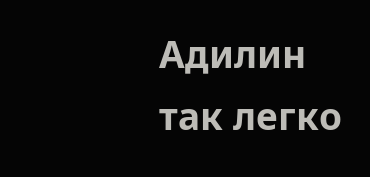Адилин так легко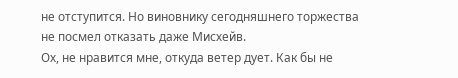не отступится. Но виновнику сегодняшнего торжества не посмел отказать даже Мисхейв.
Ох, не нравится мне, откуда ветер дует. Как бы не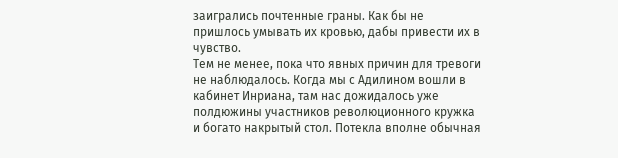заигрались почтенные граны. Как бы не пришлось умывать их кровью, дабы привести их в чувство.
Тем не менее, пока что явных причин для тревоги не наблюдалось. Когда мы с Адилином вошли в кабинет Инриана, там нас дожидалось уже полдюжины участников революционного кружка и богато накрытый стол. Потекла вполне обычная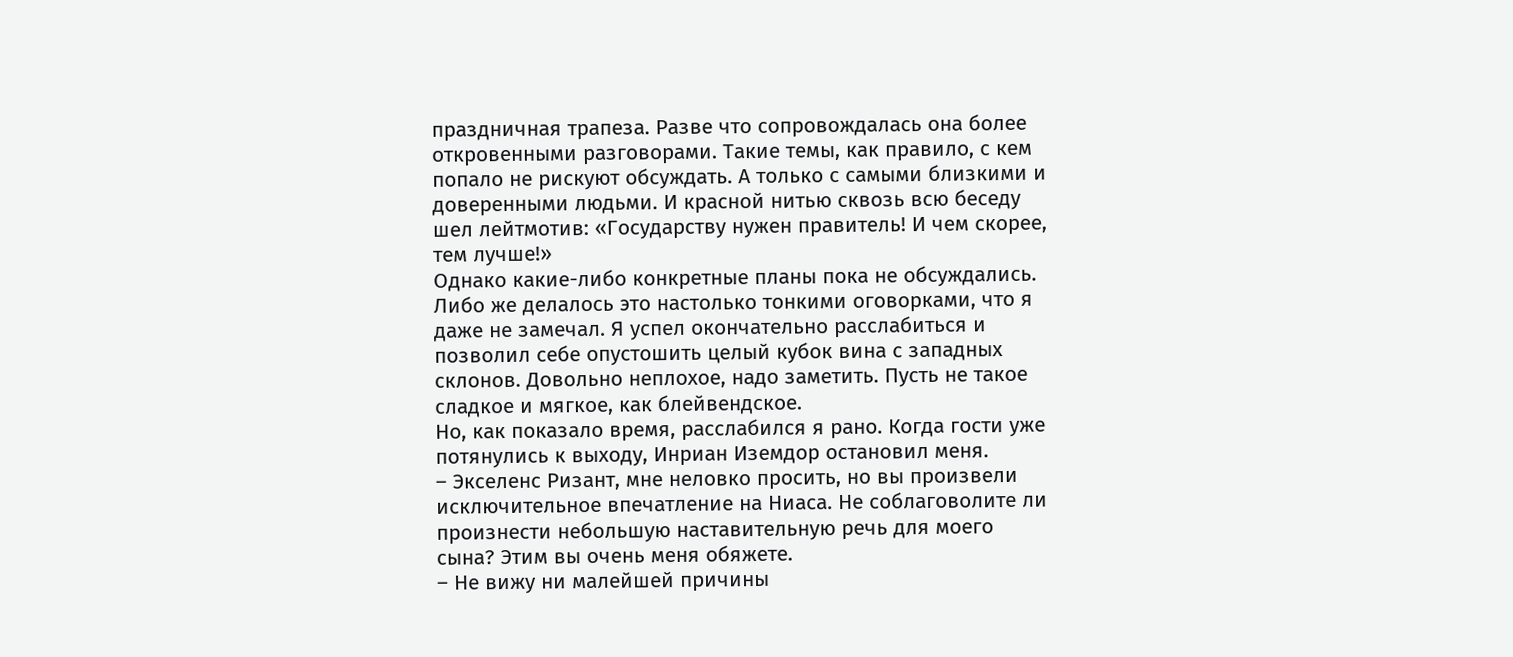праздничная трапеза. Разве что сопровождалась она более откровенными разговорами. Такие темы, как правило, с кем попало не рискуют обсуждать. А только с самыми близкими и доверенными людьми. И красной нитью сквозь всю беседу шел лейтмотив: «Государству нужен правитель! И чем скорее, тем лучше!»
Однако какие-либо конкретные планы пока не обсуждались. Либо же делалось это настолько тонкими оговорками, что я даже не замечал. Я успел окончательно расслабиться и позволил себе опустошить целый кубок вина с западных склонов. Довольно неплохое, надо заметить. Пусть не такое сладкое и мягкое, как блейвендское.
Но, как показало время, расслабился я рано. Когда гости уже потянулись к выходу, Инриан Иземдор остановил меня.
– Экселенс Ризант, мне неловко просить, но вы произвели исключительное впечатление на Ниаса. Не соблаговолите ли произнести небольшую наставительную речь для моего сына? Этим вы очень меня обяжете.
– Не вижу ни малейшей причины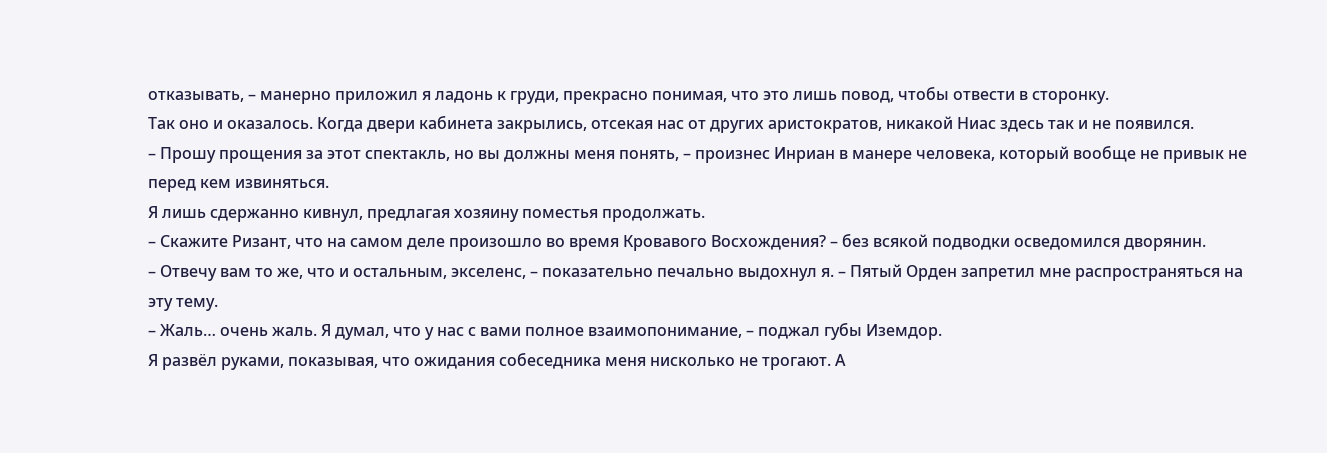отказывать, – манерно приложил я ладонь к груди, прекрасно понимая, что это лишь повод, чтобы отвести в сторонку.
Так оно и оказалось. Когда двери кабинета закрылись, отсекая нас от других аристократов, никакой Ниас здесь так и не появился.
– Прошу прощения за этот спектакль, но вы должны меня понять, – произнес Инриан в манере человека, который вообще не привык не перед кем извиняться.
Я лишь сдержанно кивнул, предлагая хозяину поместья продолжать.
– Скажите Ризант, что на самом деле произошло во время Кровавого Восхождения? – без всякой подводки осведомился дворянин.
– Отвечу вам то же, что и остальным, экселенс, – показательно печально выдохнул я. – Пятый Орден запретил мне распространяться на эту тему.
– Жаль… очень жаль. Я думал, что у нас с вами полное взаимопонимание, – поджал губы Иземдор.
Я развёл руками, показывая, что ожидания собеседника меня нисколько не трогают. А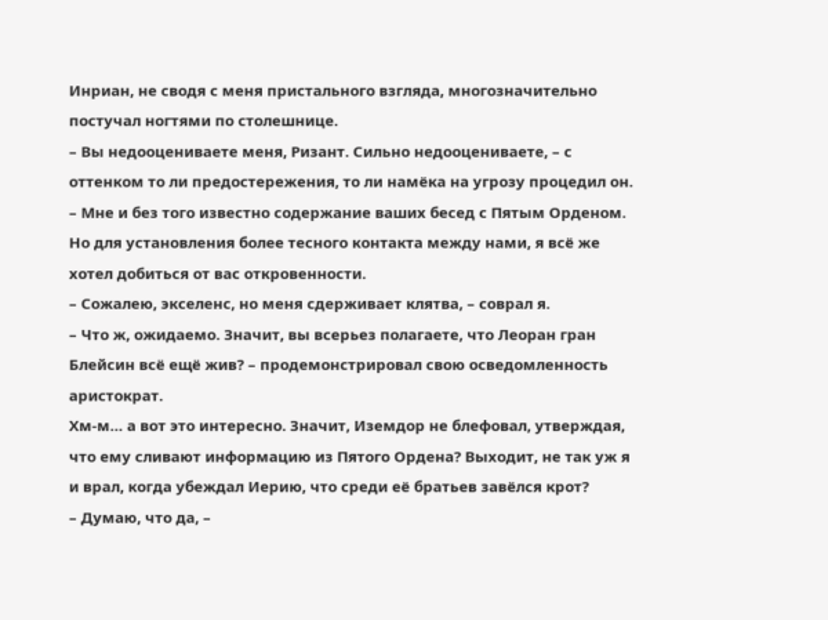Инриан, не сводя с меня пристального взгляда, многозначительно постучал ногтями по столешнице.
– Вы недооцениваете меня, Ризант. Сильно недооцениваете, – с оттенком то ли предостережения, то ли намёка на угрозу процедил он. – Мне и без того известно содержание ваших бесед с Пятым Орденом. Но для установления более тесного контакта между нами, я всё же хотел добиться от вас откровенности.
– Сожалею, экселенс, но меня сдерживает клятва, – соврал я.
– Что ж, ожидаемо. Значит, вы всерьез полагаете, что Леоран гран Блейсин всё ещё жив? – продемонстрировал свою осведомленность аристократ.
Хм-м… а вот это интересно. Значит, Иземдор не блефовал, утверждая, что ему сливают информацию из Пятого Ордена? Выходит, не так уж я и врал, когда убеждал Иерию, что среди её братьев завёлся крот?
– Думаю, что да, –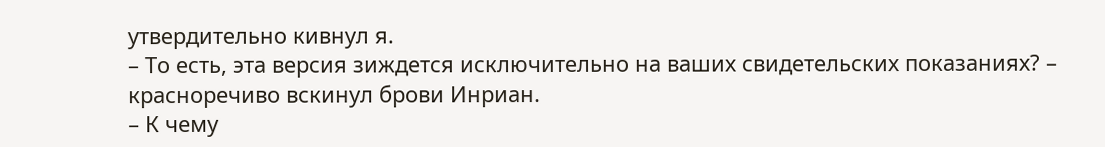утвердительно кивнул я.
– То есть, эта версия зиждется исключительно на ваших свидетельских показаниях? – красноречиво вскинул брови Инриан.
– К чему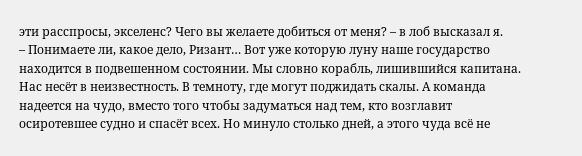эти расспросы, экселенс? Чего вы желаете добиться от меня? – в лоб высказал я.
– Понимаете ли, какое дело, Ризант… Вот уже которую луну наше государство находится в подвешенном состоянии. Мы словно корабль, лишившийся капитана. Нас несёт в неизвестность. В темноту, где могут поджидать скалы. А команда надеется на чудо, вместо того чтобы задуматься над тем, кто возглавит осиротевшее судно и спасёт всех. Но минуло столько дней, а этого чуда всё не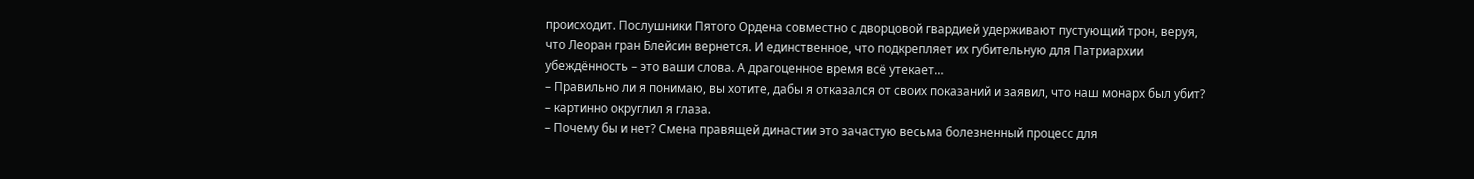происходит. Послушники Пятого Ордена совместно с дворцовой гвардией удерживают пустующий трон, веруя, что Леоран гран Блейсин вернется. И единственное, что подкрепляет их губительную для Патриархии убеждённость – это ваши слова. А драгоценное время всё утекает…
– Правильно ли я понимаю, вы хотите, дабы я отказался от своих показаний и заявил, что наш монарх был убит? – картинно округлил я глаза.
– Почему бы и нет? Смена правящей династии это зачастую весьма болезненный процесс для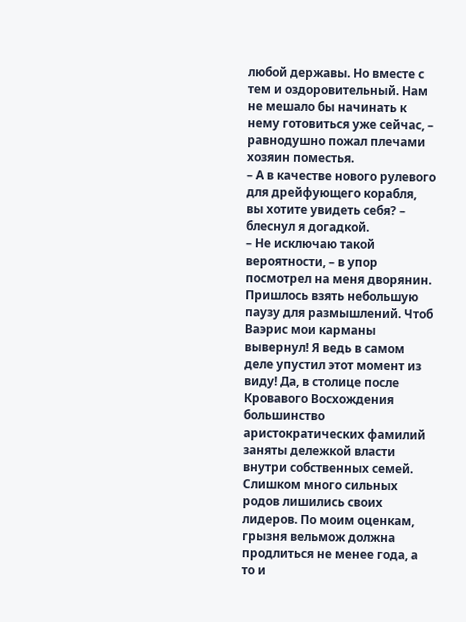любой державы. Но вместе с тем и оздоровительный. Нам не мешало бы начинать к нему готовиться уже сейчас, – равнодушно пожал плечами хозяин поместья.
– А в качестве нового рулевого для дрейфующего корабля, вы хотите увидеть себя? – блеснул я догадкой.
– Не исключаю такой вероятности, – в упор посмотрел на меня дворянин.
Пришлось взять небольшую паузу для размышлений. Чтоб Ваэрис мои карманы вывернул! Я ведь в самом деле упустил этот момент из виду! Да, в столице после Кровавого Восхождения большинство аристократических фамилий заняты дележкой власти внутри собственных семей. Слишком много сильных родов лишились своих лидеров. По моим оценкам, грызня вельмож должна продлиться не менее года, а то и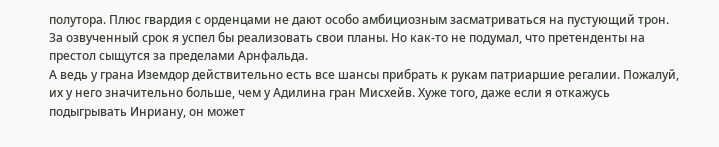полутора. Плюс гвардия с орденцами не дают особо амбициозным засматриваться на пустующий трон. За озвученный срок я успел бы реализовать свои планы. Но как-то не подумал, что претенденты на престол сыщутся за пределами Арнфальда.
А ведь у грана Иземдор действительно есть все шансы прибрать к рукам патриаршие регалии. Пожалуй, их у него значительно больше, чем у Адилина гран Мисхейв. Хуже того, даже если я откажусь подыгрывать Инриану, он может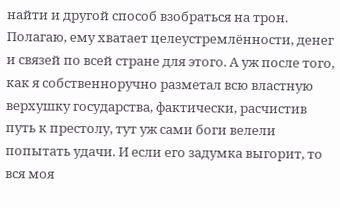найти и другой способ взобраться на трон. Полагаю, ему хватает целеустремлённости, денег и связей по всей стране для этого. А уж после того, как я собственноручно разметал всю властную верхушку государства, фактически, расчистив путь к престолу, тут уж сами боги велели попытать удачи. И если его задумка выгорит, то вся моя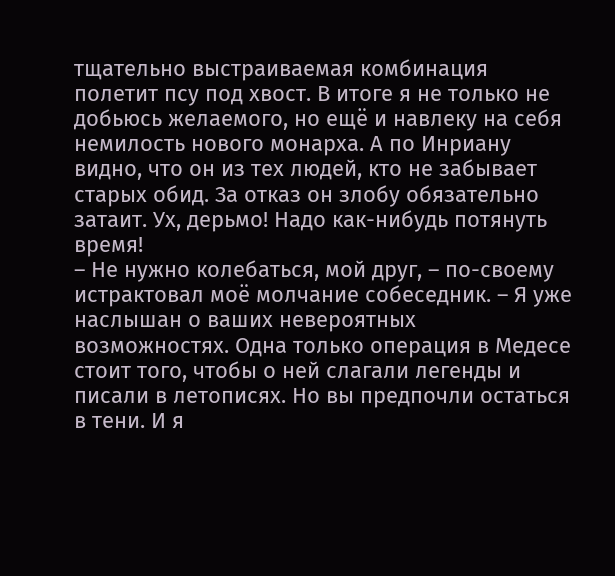тщательно выстраиваемая комбинация полетит псу под хвост. В итоге я не только не добьюсь желаемого, но ещё и навлеку на себя немилость нового монарха. А по Инриану видно, что он из тех людей, кто не забывает старых обид. За отказ он злобу обязательно затаит. Ух, дерьмо! Надо как-нибудь потянуть время!
– Не нужно колебаться, мой друг, – по-своему истрактовал моё молчание собеседник. – Я уже наслышан о ваших невероятных возможностях. Одна только операция в Медесе стоит того, чтобы о ней слагали легенды и писали в летописях. Но вы предпочли остаться в тени. И я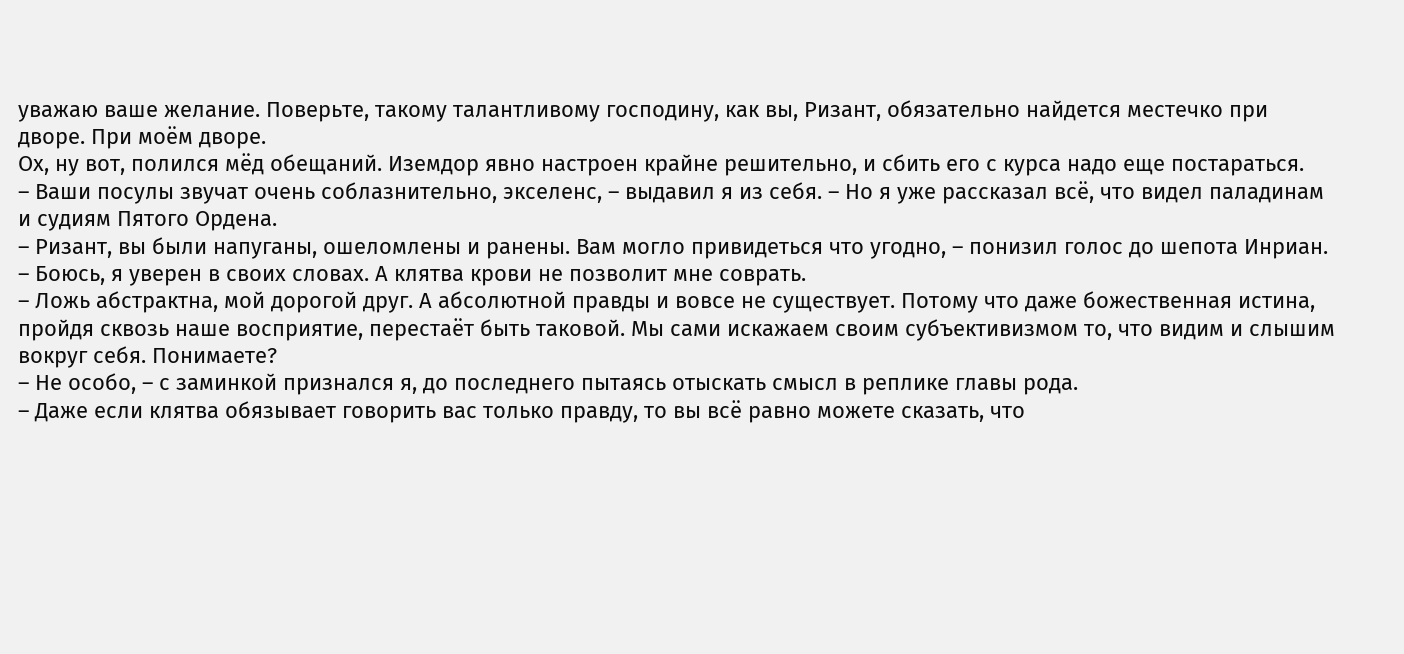уважаю ваше желание. Поверьте, такому талантливому господину, как вы, Ризант, обязательно найдется местечко при дворе. При моём дворе.
Ох, ну вот, полился мёд обещаний. Иземдор явно настроен крайне решительно, и сбить его с курса надо еще постараться.
– Ваши посулы звучат очень соблазнительно, экселенс, – выдавил я из себя. – Но я уже рассказал всё, что видел паладинам и судиям Пятого Ордена.
– Ризант, вы были напуганы, ошеломлены и ранены. Вам могло привидеться что угодно, – понизил голос до шепота Инриан.
– Боюсь, я уверен в своих словах. А клятва крови не позволит мне соврать.
– Ложь абстрактна, мой дорогой друг. А абсолютной правды и вовсе не существует. Потому что даже божественная истина, пройдя сквозь наше восприятие, перестаёт быть таковой. Мы сами искажаем своим субъективизмом то, что видим и слышим вокруг себя. Понимаете?
– Не особо, – с заминкой признался я, до последнего пытаясь отыскать смысл в реплике главы рода.
– Даже если клятва обязывает говорить вас только правду, то вы всё равно можете сказать, что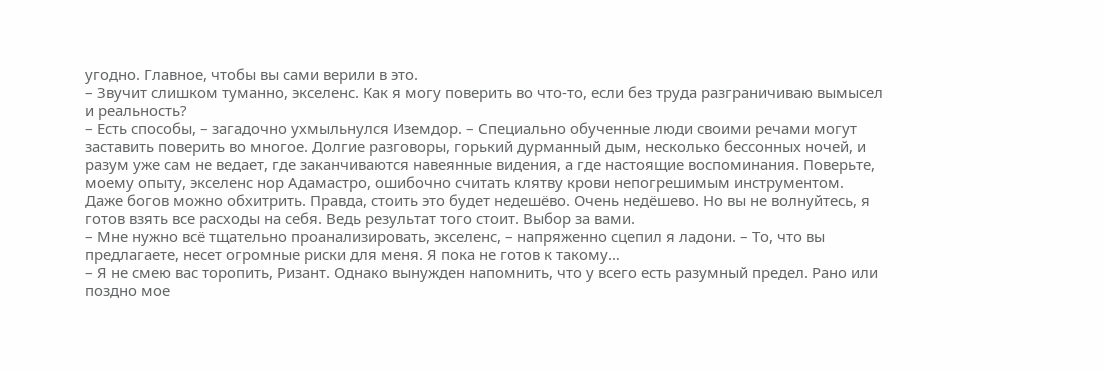угодно. Главное, чтобы вы сами верили в это.
– Звучит слишком туманно, экселенс. Как я могу поверить во что-то, если без труда разграничиваю вымысел и реальность?
– Есть способы, – загадочно ухмыльнулся Иземдор. – Специально обученные люди своими речами могут заставить поверить во многое. Долгие разговоры, горький дурманный дым, несколько бессонных ночей, и разум уже сам не ведает, где заканчиваются навеянные видения, а где настоящие воспоминания. Поверьте, моему опыту, экселенс нор Адамастро, ошибочно считать клятву крови непогрешимым инструментом. Даже богов можно обхитрить. Правда, стоить это будет недешёво. Очень недёшево. Но вы не волнуйтесь, я готов взять все расходы на себя. Ведь результат того стоит. Выбор за вами.
– Мне нужно всё тщательно проанализировать, экселенс, – напряженно сцепил я ладони. – То, что вы предлагаете, несет огромные риски для меня. Я пока не готов к такому…
– Я не смею вас торопить, Ризант. Однако вынужден напомнить, что у всего есть разумный предел. Рано или поздно мое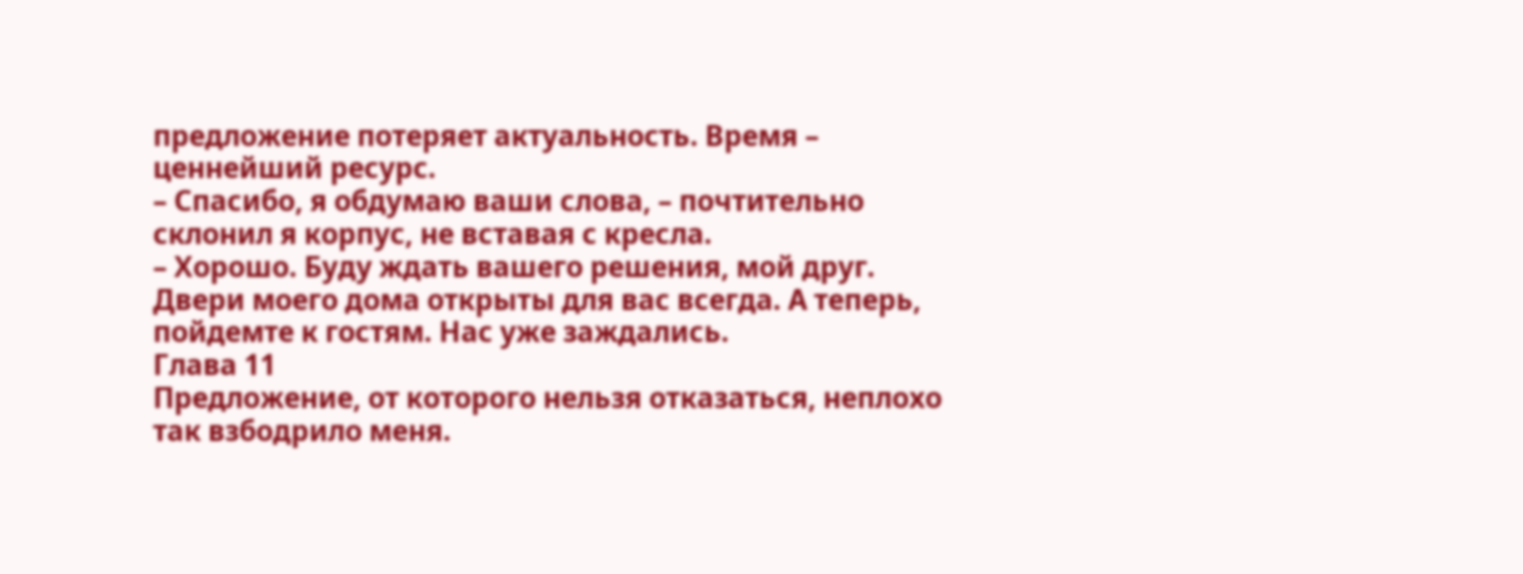предложение потеряет актуальность. Время – ценнейший ресурс.
– Спасибо, я обдумаю ваши слова, – почтительно склонил я корпус, не вставая с кресла.
– Хорошо. Буду ждать вашего решения, мой друг. Двери моего дома открыты для вас всегда. А теперь, пойдемте к гостям. Нас уже заждались.
Глава 11
Предложение, от которого нельзя отказаться, неплохо так взбодрило меня.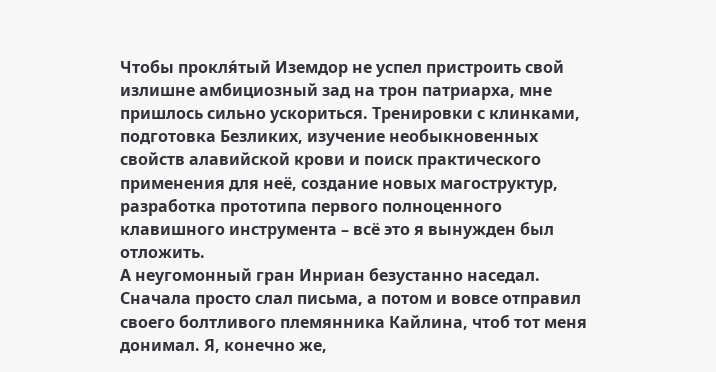Чтобы прокля́тый Иземдор не успел пристроить свой излишне амбициозный зад на трон патриарха, мне пришлось сильно ускориться. Тренировки с клинками, подготовка Безликих, изучение необыкновенных свойств алавийской крови и поиск практического применения для неё, создание новых магоструктур, разработка прототипа первого полноценного клавишного инструмента – всё это я вынужден был отложить.
А неугомонный гран Инриан безустанно наседал. Сначала просто слал письма, а потом и вовсе отправил своего болтливого племянника Кайлина, чтоб тот меня донимал. Я, конечно же,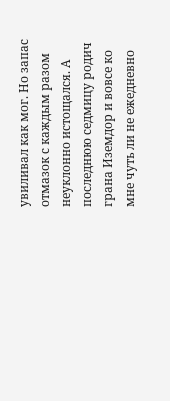увиливал как мог. Но запас отмазок с каждым разом неуклонно истощался. А последнюю седмицу родич грана Иземдор и вовсе ко мне чуть ли не ежедневно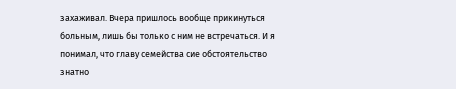захаживал. Вчера пришлось вообще прикинуться больным, лишь бы только с ним не встречаться. И я понимал, что главу семейства сие обстоятельство знатно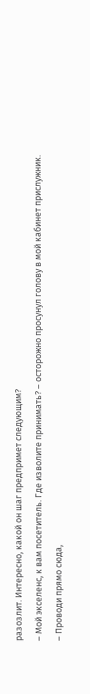разозлит. Интересно, какой он шаг предпримет следующим?
– Мой экселенс, к вам посетитель. Где изволите принимать? – осторожно просунул голову в мой кабинет прислужник.
– Проводи прямо сюда,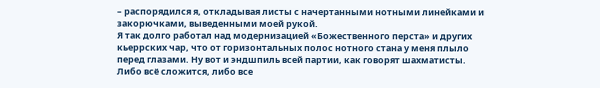– распорядился я, откладывая листы с начертанными нотными линейками и закорючками, выведенными моей рукой.
Я так долго работал над модернизацией «Божественного перста» и других кьеррских чар, что от горизонтальных полос нотного стана у меня плыло перед глазами. Ну вот и эндшпиль всей партии, как говорят шахматисты. Либо всё сложится, либо все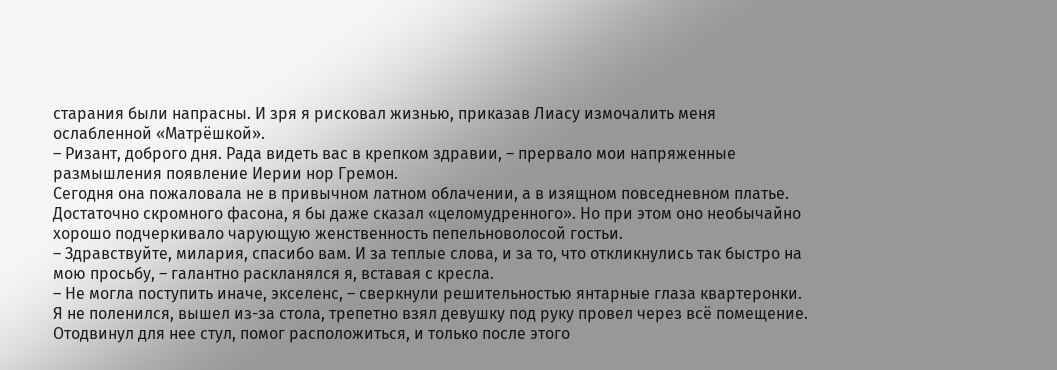старания были напрасны. И зря я рисковал жизнью, приказав Лиасу измочалить меня ослабленной «Матрёшкой».
– Ризант, доброго дня. Рада видеть вас в крепком здравии, – прервало мои напряженные размышления появление Иерии нор Гремон.
Сегодня она пожаловала не в привычном латном облачении, а в изящном повседневном платье. Достаточно скромного фасона, я бы даже сказал «целомудренного». Но при этом оно необычайно хорошо подчеркивало чарующую женственность пепельноволосой гостьи.
– Здравствуйте, милария, спасибо вам. И за теплые слова, и за то, что откликнулись так быстро на мою просьбу, – галантно раскланялся я, вставая с кресла.
– Не могла поступить иначе, экселенс, – сверкнули решительностью янтарные глаза квартеронки.
Я не поленился, вышел из-за стола, трепетно взял девушку под руку провел через всё помещение. Отодвинул для нее стул, помог расположиться, и только после этого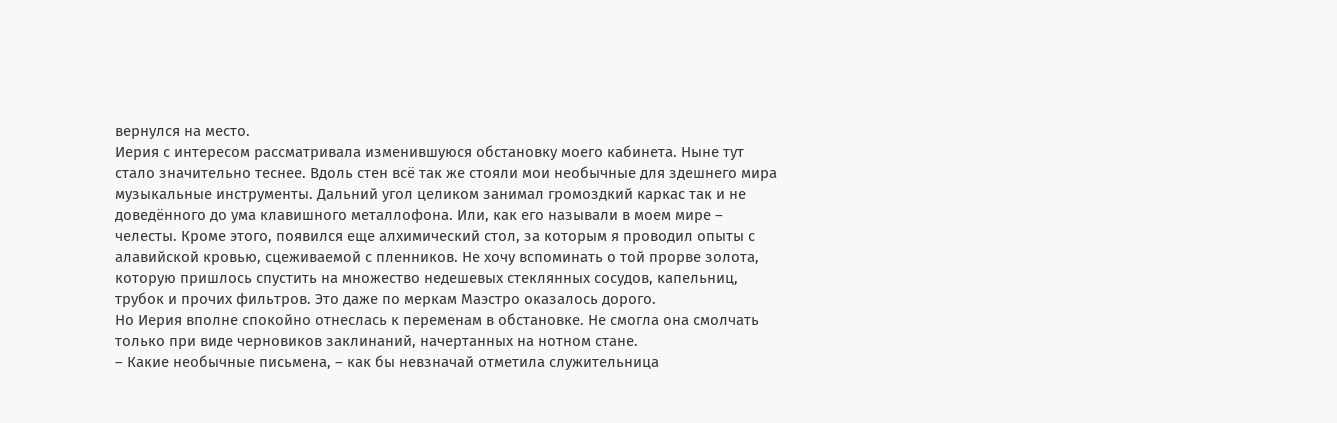вернулся на место.
Иерия с интересом рассматривала изменившуюся обстановку моего кабинета. Ныне тут стало значительно теснее. Вдоль стен всё так же стояли мои необычные для здешнего мира музыкальные инструменты. Дальний угол целиком занимал громоздкий каркас так и не доведённого до ума клавишного металлофона. Или, как его называли в моем мире – челесты. Кроме этого, появился еще алхимический стол, за которым я проводил опыты с алавийской кровью, сцеживаемой с пленников. Не хочу вспоминать о той прорве золота, которую пришлось спустить на множество недешевых стеклянных сосудов, капельниц, трубок и прочих фильтров. Это даже по меркам Маэстро оказалось дорого.
Но Иерия вполне спокойно отнеслась к переменам в обстановке. Не смогла она смолчать только при виде черновиков заклинаний, начертанных на нотном стане.
– Какие необычные письмена, – как бы невзначай отметила служительница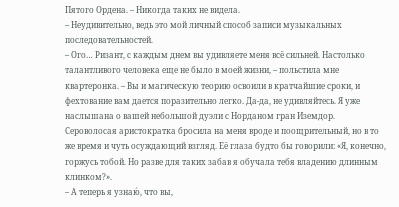Пятого Ордена. – Никогда таких не видела.
– Неудивительно, ведь это мой личный способ записи музыкальных последовательностей.
– Ого… Ризант, с каждым днем вы удивляете меня всё сильней. Настолько талантливого человека еще не было в моей жизни, – польстила мне квартеронка. – Вы и магическую теорию освоили в кратчайшие сроки, и фехтование вам дается поразительно легко. Да-да, не удивляйтесь. Я уже наслышана о вашей небольшой дуэли с Норданом гран Иземдор.
Сероволосая аристократка бросила на меня вроде и поощрительный, но в то же время и чуть осуждающий взгляд. Её глаза будто бы говорили: «Я, конечно, горжусь тобой. Но разве для таких забав я обучала тебя владению длинным клинком?».
– А теперь я узнаю́, что вы,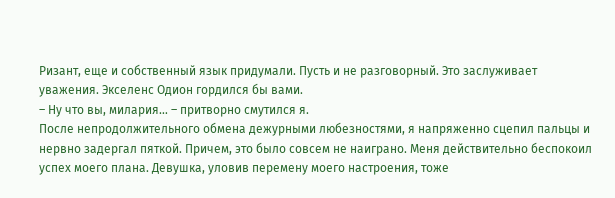Ризант, еще и собственный язык придумали. Пусть и не разговорный. Это заслуживает уважения. Экселенс Одион гордился бы вами.
– Ну что вы, милария… – притворно смутился я.
После непродолжительного обмена дежурными любезностями, я напряженно сцепил пальцы и нервно задергал пяткой. Причем, это было совсем не наиграно. Меня действительно беспокоил успех моего плана. Девушка, уловив перемену моего настроения, тоже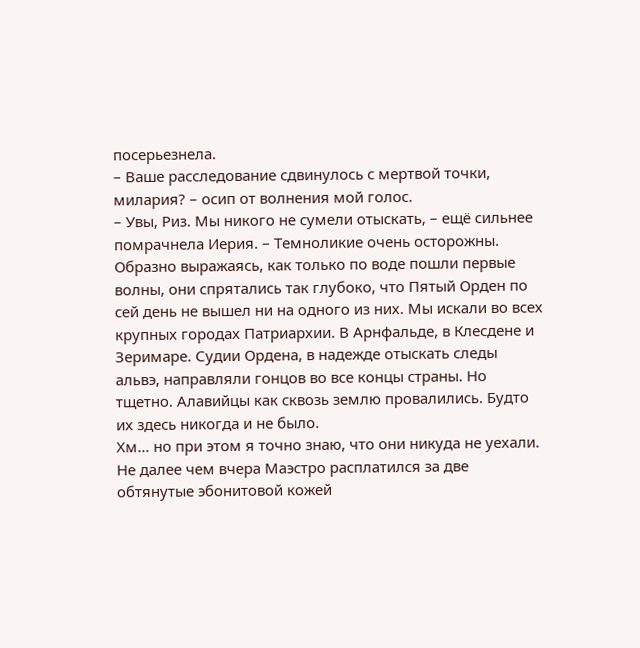посерьезнела.
– Ваше расследование сдвинулось с мертвой точки, милария? – осип от волнения мой голос.
– Увы, Риз. Мы никого не сумели отыскать, – ещё сильнее помрачнела Иерия. – Темноликие очень осторожны. Образно выражаясь, как только по воде пошли первые волны, они спрятались так глубоко, что Пятый Орден по сей день не вышел ни на одного из них. Мы искали во всех крупных городах Патриархии. В Арнфальде, в Клесдене и Зеримаре. Судии Ордена, в надежде отыскать следы альвэ, направляли гонцов во все концы страны. Но тщетно. Алавийцы как сквозь землю провалились. Будто их здесь никогда и не было.
Хм… но при этом я точно знаю, что они никуда не уехали. Не далее чем вчера Маэстро расплатился за две обтянутые эбонитовой кожей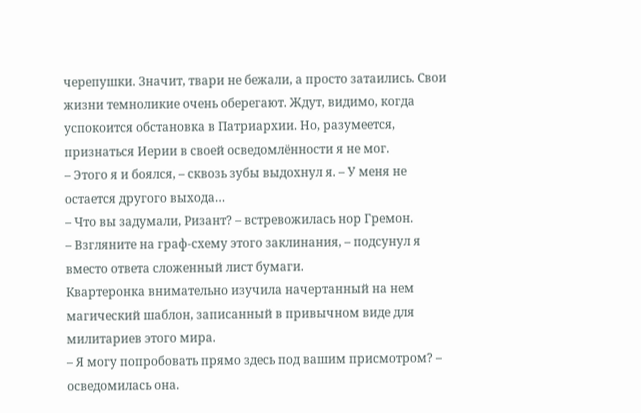черепушки. Значит, твари не бежали, а просто затаились. Свои жизни темноликие очень оберегают. Ждут, видимо, когда успокоится обстановка в Патриархии. Но, разумеется, признаться Иерии в своей осведомлённости я не мог.
– Этого я и боялся, – сквозь зубы выдохнул я. – У меня не остается другого выхода…
– Что вы задумали, Ризант? – встревожилась нор Гремон.
– Взгляните на граф-схему этого заклинания, – подсунул я вместо ответа сложенный лист бумаги.
Квартеронка внимательно изучила начертанный на нем магический шаблон, записанный в привычном виде для милитариев этого мира.
– Я могу попробовать прямо здесь под вашим присмотром? – осведомилась она.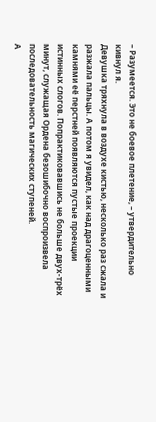– Разумеется. Это не боевое плетение, – утвердительно кивнул я.
Девушка тряхнула в воздухе кистью, несколько раз сжала и разжала пальцы. А потом я увидел, как над драгоценными камнями её перстней появляются пустые проекции истинных слогов. Попрактиковавшись не больше двух-трёх минут, служащая Ордена безошибочно воспроизвела последовательность магических ступеней.
А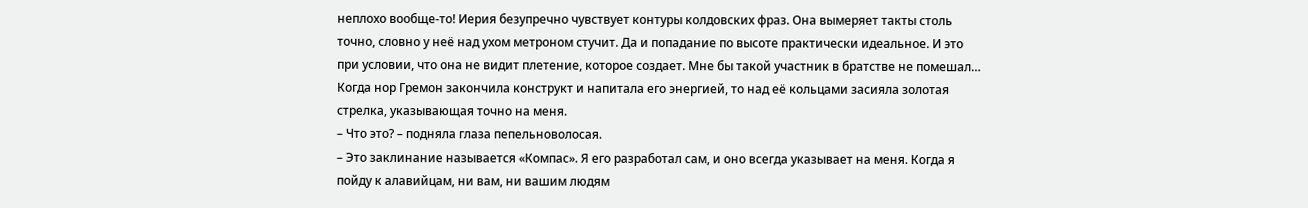неплохо вообще-то! Иерия безупречно чувствует контуры колдовских фраз. Она вымеряет такты столь точно, словно у неё над ухом метроном стучит. Да и попадание по высоте практически идеальное. И это при условии, что она не видит плетение, которое создает. Мне бы такой участник в братстве не помешал…
Когда нор Гремон закончила конструкт и напитала его энергией, то над её кольцами засияла золотая стрелка, указывающая точно на меня.
– Что это? – подняла глаза пепельноволосая.
– Это заклинание называется «Компас». Я его разработал сам, и оно всегда указывает на меня. Когда я пойду к алавийцам, ни вам, ни вашим людям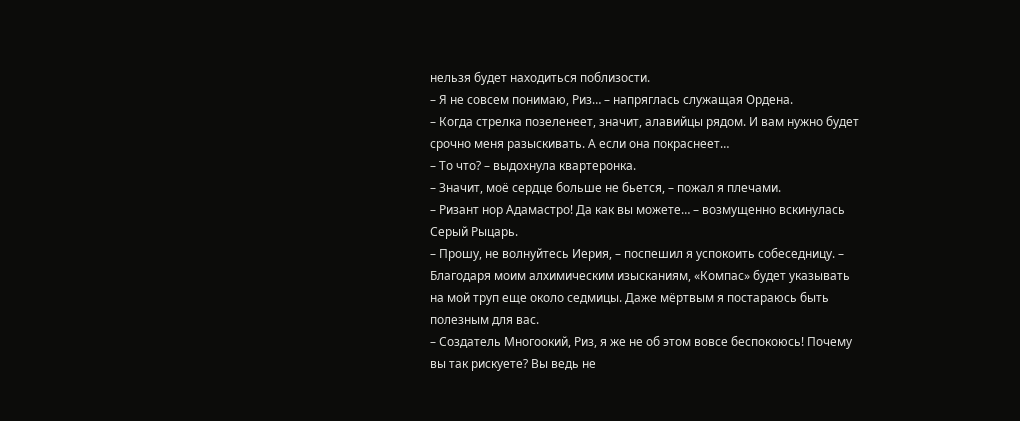нельзя будет находиться поблизости.
– Я не совсем понимаю, Риз… – напряглась служащая Ордена.
– Когда стрелка позеленеет, значит, алавийцы рядом. И вам нужно будет срочно меня разыскивать. А если она покраснеет…
– То что? – выдохнула квартеронка.
– Значит, моё сердце больше не бьется, – пожал я плечами.
– Ризант нор Адамастро! Да как вы можете… – возмущенно вскинулась Серый Рыцарь.
– Прошу, не волнуйтесь Иерия, – поспешил я успокоить собеседницу. – Благодаря моим алхимическим изысканиям, «Компас» будет указывать на мой труп еще около седмицы. Даже мёртвым я постараюсь быть полезным для вас.
– Создатель Многоокий, Риз, я же не об этом вовсе беспокоюсь! Почему вы так рискуете? Вы ведь не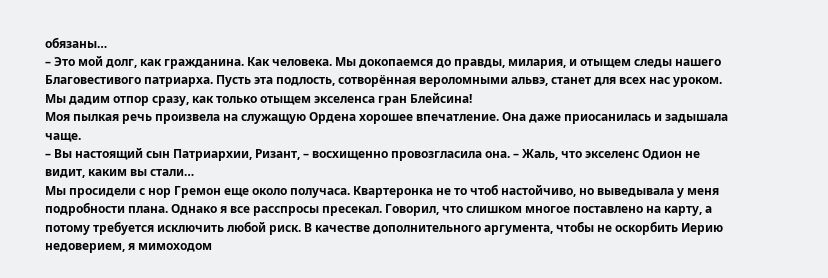обязаны…
– Это мой долг, как гражданина. Как человека. Мы докопаемся до правды, милария, и отыщем следы нашего Благовестивого патриарха. Пусть эта подлость, сотворённая вероломными альвэ, станет для всех нас уроком. Мы дадим отпор сразу, как только отыщем экселенса гран Блейсина!
Моя пылкая речь произвела на служащую Ордена хорошее впечатление. Она даже приосанилась и задышала чаще.
– Вы настоящий сын Патриархии, Ризант, – восхищенно провозгласила она. – Жаль, что экселенс Одион не видит, каким вы стали…
Мы просидели с нор Гремон еще около получаса. Квартеронка не то чтоб настойчиво, но выведывала у меня подробности плана. Однако я все расспросы пресекал. Говорил, что слишком многое поставлено на карту, а потому требуется исключить любой риск. В качестве дополнительного аргумента, чтобы не оскорбить Иерию недоверием, я мимоходом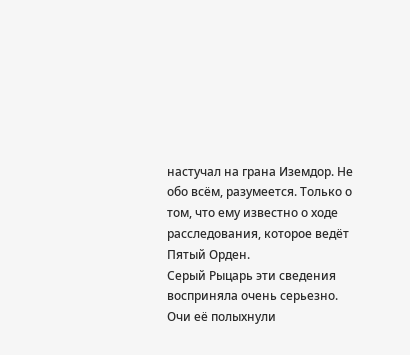настучал на грана Иземдор. Не обо всём, разумеется. Только о том, что ему известно о ходе расследования, которое ведёт Пятый Орден.
Серый Рыцарь эти сведения восприняла очень серьезно. Очи её полыхнули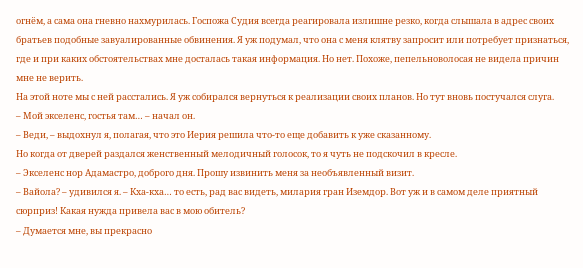огнём, а сама она гневно нахмурилась. Госпожа Судия всегда реагировала излишне резко, когда слышала в адрес своих братьев подобные завуалированные обвинения. Я уж подумал, что она с меня клятву запросит или потребует признаться, где и при каких обстоятельствах мне досталась такая информация. Но нет. Похоже, пепельноволосая не видела причин мне не верить.
На этой ноте мы с ней расстались. Я уж собирался вернуться к реализации своих планов. Но тут вновь постучался слуга.
– Мой экселенс, гостья там… – начал он.
– Веди, – выдохнул я, полагая, что это Иерия решила что-то еще добавить к уже сказанному.
Но когда от дверей раздался женственный мелодичный голосок, то я чуть не подскочил в кресле.
– Экселенс нор Адамастро, доброго дня. Прошу извинить меня за необъявленный визит.
– Вайола? – удивился я. – Кха-кха… то есть, рад вас видеть, милария гран Иземдор. Вот уж и в самом деле приятный сюрприз! Какая нужда привела вас в мою обитель?
– Думается мне, вы прекрасно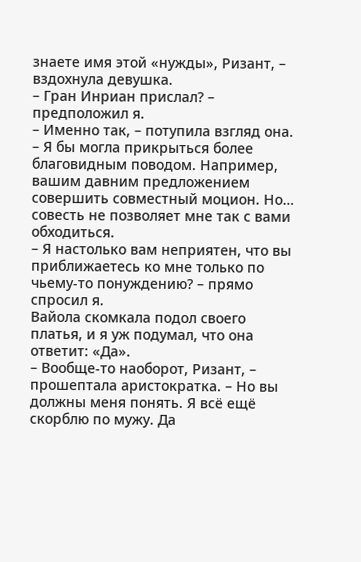знаете имя этой «нужды», Ризант, – вздохнула девушка.
– Гран Инриан прислал? – предположил я.
– Именно так, – потупила взгляд она. – Я бы могла прикрыться более благовидным поводом. Например, вашим давним предложением совершить совместный моцион. Но… совесть не позволяет мне так с вами обходиться.
– Я настолько вам неприятен, что вы приближаетесь ко мне только по чьему-то понуждению? – прямо спросил я.
Вайола скомкала подол своего платья, и я уж подумал, что она ответит: «Да».
– Вообще-то наоборот, Ризант, – прошептала аристократка. – Но вы должны меня понять. Я всё ещё скорблю по мужу. Да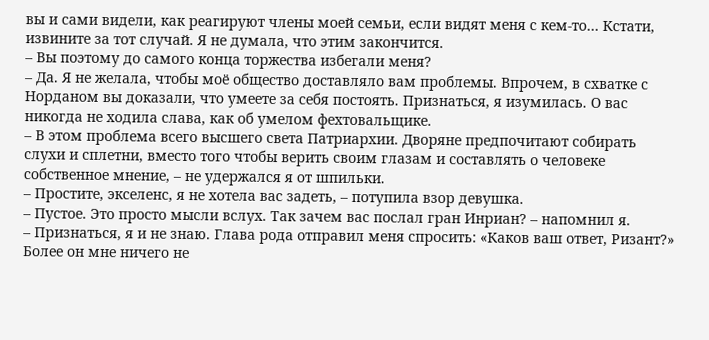вы и сами видели, как реагируют члены моей семьи, если видят меня с кем-то… Кстати, извините за тот случай. Я не думала, что этим закончится.
– Вы поэтому до самого конца торжества избегали меня?
– Да. Я не желала, чтобы моё общество доставляло вам проблемы. Впрочем, в схватке с Норданом вы доказали, что умеете за себя постоять. Признаться, я изумилась. О вас никогда не ходила слава, как об умелом фехтовальщике.
– В этом проблема всего высшего света Патриархии. Дворяне предпочитают собирать слухи и сплетни, вместо того чтобы верить своим глазам и составлять о человеке собственное мнение, – не удержался я от шпильки.
– Простите, экселенс, я не хотела вас задеть, – потупила взор девушка.
– Пустое. Это просто мысли вслух. Так зачем вас послал гран Инриан? – напомнил я.
– Признаться, я и не знаю. Глава рода отправил меня спросить: «Каков ваш ответ, Ризант?» Более он мне ничего не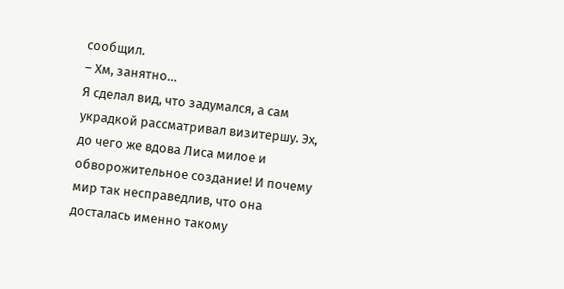сообщил.
– Хм, занятно…
Я сделал вид, что задумался, а сам украдкой рассматривал визитершу. Эх, до чего же вдова Лиса милое и обворожительное создание! И почему мир так несправедлив, что она досталась именно такому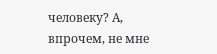человеку? А, впрочем, не мне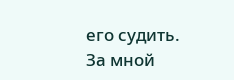его судить. За мной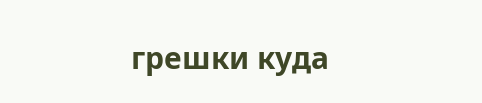грешки куда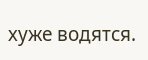хуже водятся.